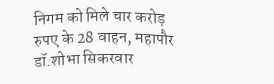निगम को मिले चार करोड़ रुपए के 28 वाहन, महापौर डॉ.शोभा सिकरवार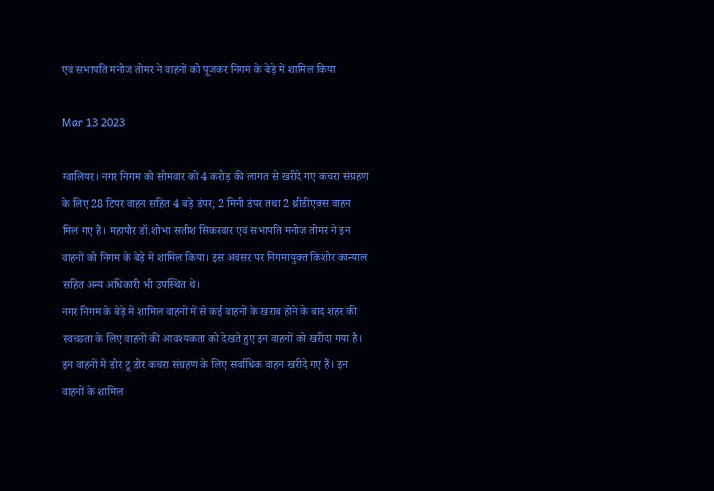एवं सभापति मनोज तोमर ने वाहनों को पूजकर निगम के बेड़े में शामिल किया

Mar 13 2023

ग्वालियर। नगर निगम को सोमवार को 4 करोड़ की लागत से खरीदे गए कचरा संग्रहण के लिए 28 टिपर वाहन सहित 4 बड़े डंपर, 2 मिनी डंपर तथा 2 थ्रीडीएक्स वाहन मिल गए हैं। महापौर डॉ.शोभा सतीश सिकरवार एवं सभापति मनोज तोमर ने इन वाहनों को निगम के बेड़े में शामिल किया। इस अवसर पर निगमायुक्त किशोर कान्याल सहित अन्य अधिकारी भी उपस्थित थे।
नगर निगम के बेड़े में शामिल वाहनों में से कई वाहनों के खराब होने के बाद शहर की स्वच्छता के लिए वाहनों की आवश्यकता को देखते हुए इन वाहनों को खरीदा गया है। इन वाहनों में डोर टू डोर कचरा संग्रहण के लिए सर्वाधिक वाहन खरीदे गए हैं। इन वाहनों के शामिल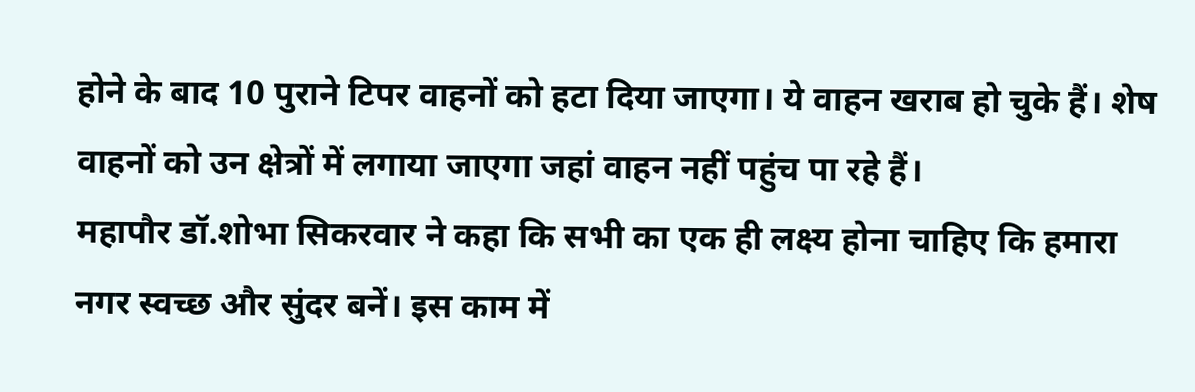होने के बाद 10 पुराने टिपर वाहनों को हटा दिया जाएगा। ये वाहन खराब हो चुके हैं। शेष वाहनों को उन क्षेत्रों में लगाया जाएगा जहां वाहन नहीं पहुंच पा रहे हैं।
महापौर डॉ.शोभा सिकरवार ने कहा कि सभी का एक ही लक्ष्य होना चाहिए कि हमारा नगर स्वच्छ और सुंदर बनें। इस काम में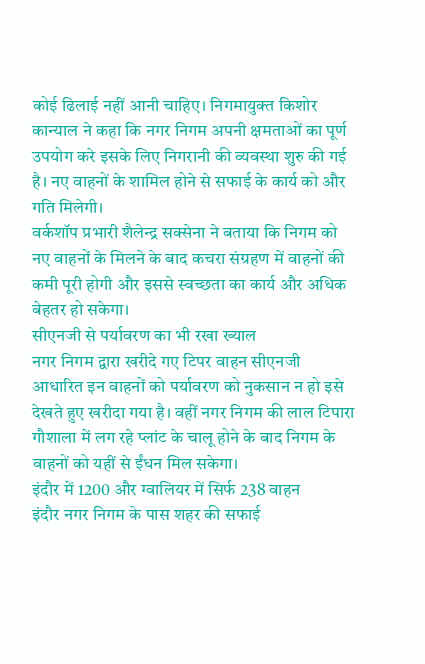कोई ढिलाई नहीं आनी चाहिए। निगमायुक्त किशोर कान्याल ने कहा कि नगर निगम अपनी क्षमताओं का पूर्ण उपयोग करे इसके लिए निगरानी की व्यवस्था शुरु की गई है। नए वाहनों के शामिल होने से सफाई के कार्य को और गति मिलेगी।
वर्कशॉप प्रभारी शैलेन्द्र सक्सेना ने बताया कि निगम को नए वाहनों के मिलने के बाद कचरा संग्रहण में वाहनों की कमी पूरी होगी और इससे स्वच्छता का कार्य और अधिक बेहतर हो सकेगा।
सीएनजी से पर्यावरण का भी रखा ख्याल
नगर निगम द्वारा खरीदे गए टिपर वाहन सीएनजी आधारित इन वाहनों को पर्यावरण को नुकसान न हो इसे देखते हुए खरीदा गया है। वहीं नगर निगम की लाल टिपारा गौशाला में लग रहे प्लांट के चालू होने के बाद निगम के वाहनों को यहीं से ईंधन मिल सकेगा।
इंदौर में 1200 और ग्वालियर में सिर्फ 238 वाहन
इंदौर नगर निगम के पास शहर की सफाई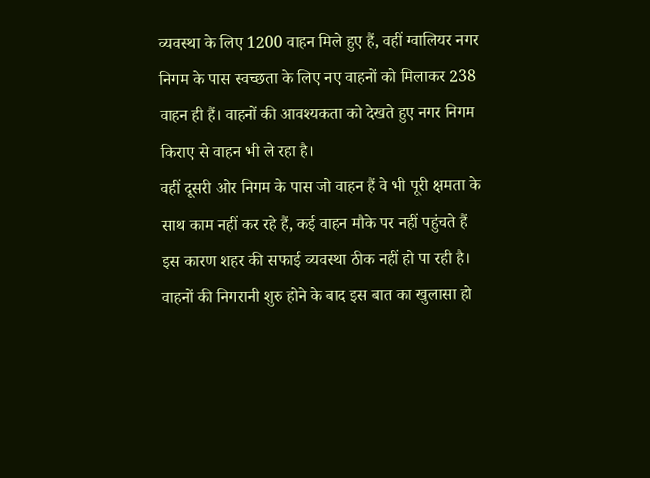व्यवस्था के लिए 1200 वाहन मिले हुए हैं, वहीं ग्वालियर नगर निगम के पास स्वच्छता के लिए नए वाहनों को मिलाकर 238 वाहन ही हैं। वाहनों की आवश्यकता को देखते हुए नगर निगम किराए से वाहन भी ले रहा है।
वहीं दूसरी ओर निगम के पास जो वाहन हैं वे भी पूरी क्षमता के साथ काम नहीं कर रहे हैं, कई वाहन मौके पर नहीं पहुंचते हैं इस कारण शहर की सफाई व्यवस्था ठीक नहीं हो पा रही है। वाहनों की निगरानी शुरु होने के बाद इस बात का खुलासा हो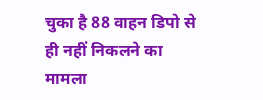चुका है 88 वाहन डिपो से ही नहीं निकलने का मामला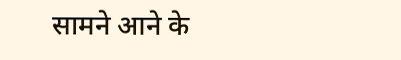सामने आने के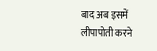बाद अब इसमें लीपापोती करने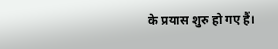के प्रयास शुरु हो गए हैं।